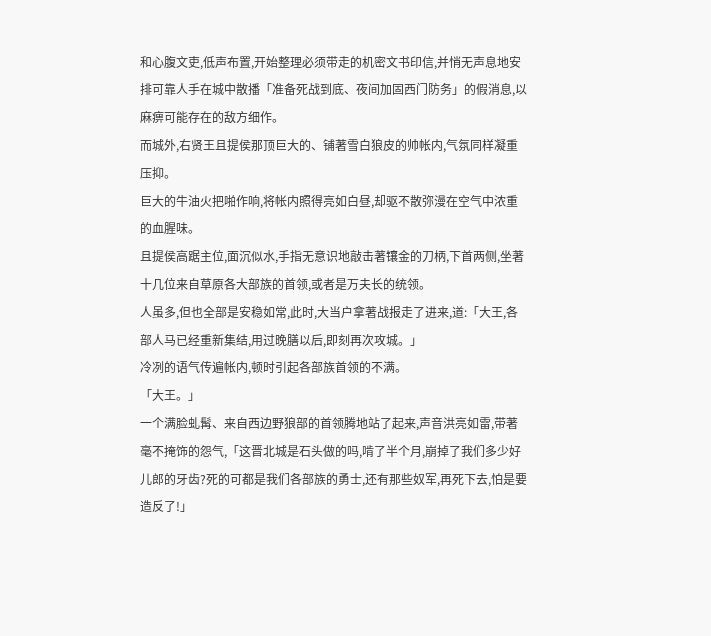和心腹文吏,低声布置,开始整理必须带走的机密文书印信,并悄无声息地安排可靠人手在城中散播「准备死战到底、夜间加固西门防务」的假消息,以麻痹可能存在的敌方细作。
而城外,右贤王且提侯那顶巨大的、铺著雪白狼皮的帅帐内,气氛同样凝重压抑。
巨大的牛油火把啪作响,将帐内照得亮如白昼,却驱不散弥漫在空气中浓重的血腥味。
且提侯高踞主位,面沉似水,手指无意识地敲击著镶金的刀柄,下首两侧,坐著十几位来自草原各大部族的首领,或者是万夫长的统领。
人虽多,但也全部是安稳如常,此时,大当户拿著战报走了进来,道:「大王,各部人马已经重新集结,用过晚膳以后,即刻再次攻城。」
冷冽的语气传遍帐内,顿时引起各部族首领的不满。
「大王。」
一个满脸虬髯、来自西边野狼部的首领腾地站了起来,声音洪亮如雷,带著毫不掩饰的怨气,「这晋北城是石头做的吗,啃了半个月,崩掉了我们多少好儿郎的牙齿?死的可都是我们各部族的勇士,还有那些奴军,再死下去,怕是要造反了!」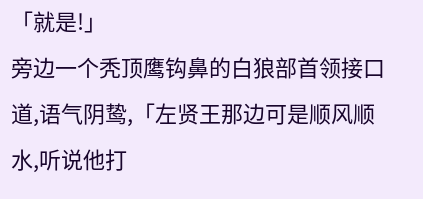「就是!」
旁边一个秃顶鹰钩鼻的白狼部首领接口道,语气阴鸷,「左贤王那边可是顺风顺水,听说他打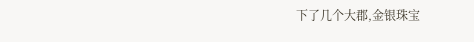下了几个大郡,金银珠宝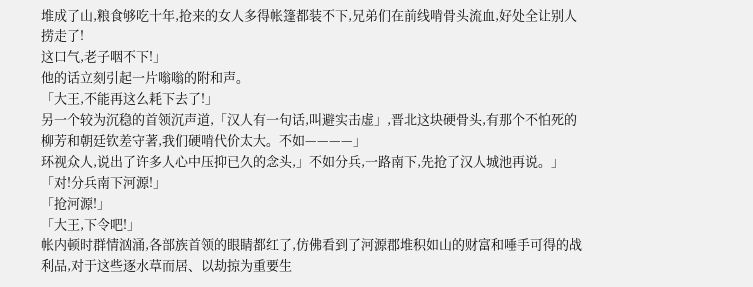堆成了山,粮食够吃十年,抢来的女人多得帐篷都装不下,兄弟们在前线啃骨头流血,好处全让别人捞走了!
这口气,老子咽不下!」
他的话立刻引起一片嗡嗡的附和声。
「大王,不能再这么耗下去了!」
另一个较为沉稳的首领沉声道,「汉人有一句话,叫避实击虚」,晋北这块硬骨头,有那个不怕死的柳芳和朝廷钦差守著,我们硬啃代价太大。不如————」
环视众人,说出了许多人心中压抑已久的念头,」不如分兵,一路南下,先抢了汉人城池再说。」
「对!分兵南下河源!」
「抢河源!」
「大王,下令吧!」
帐内顿时群情汹涌,各部族首领的眼睛都红了,仿佛看到了河源郡堆积如山的财富和唾手可得的战利品,对于这些逐水草而居、以劫掠为重要生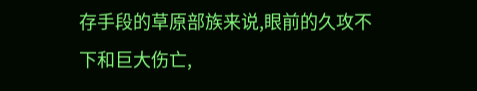存手段的草原部族来说,眼前的久攻不下和巨大伤亡,